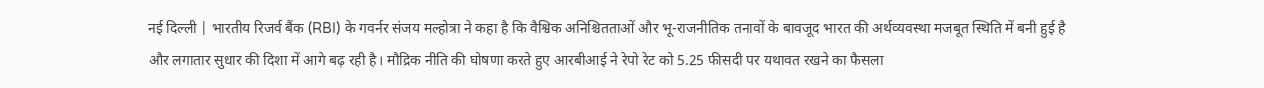नई दिल्ली | भारतीय रिजर्व बैंक (RBI) के गवर्नर संजय मल्होत्रा ने कहा है कि वैश्विक अनिश्चितताओं और भू-राजनीतिक तनावों के बावजूद भारत की अर्थव्यवस्था मजबूत स्थिति में बनी हुई है और लगातार सुधार की दिशा में आगे बढ़ रही है। मौद्रिक नीति की घोषणा करते हुए आरबीआई ने रेपो रेट को 5.25 फीसदी पर यथावत रखने का फैसला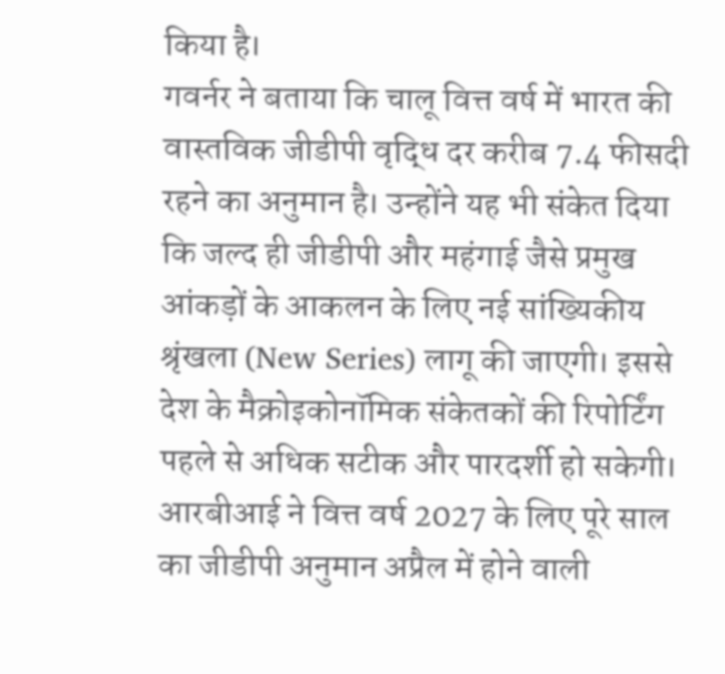किया है।
गवर्नर ने बताया कि चालू वित्त वर्ष में भारत की वास्तविक जीडीपी वृद्धि दर करीब 7.4 फीसदी रहने का अनुमान है। उन्होंने यह भी संकेत दिया कि जल्द ही जीडीपी और महंगाई जैसे प्रमुख आंकड़ों के आकलन के लिए नई सांख्यिकीय श्रृंखला (New Series) लागू की जाएगी। इससे देश के मैक्रोइकोनॉमिक संकेतकों की रिपोर्टिंग पहले से अधिक सटीक और पारदर्शी हो सकेगी।
आरबीआई ने वित्त वर्ष 2027 के लिए पूरे साल का जीडीपी अनुमान अप्रैल में होने वाली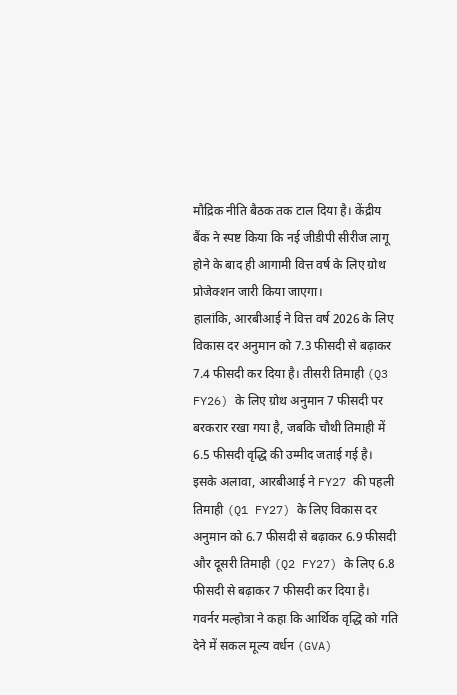मौद्रिक नीति बैठक तक टाल दिया है। केंद्रीय बैंक ने स्पष्ट किया कि नई जीडीपी सीरीज लागू होने के बाद ही आगामी वित्त वर्ष के लिए ग्रोथ प्रोजेक्शन जारी किया जाएगा।
हालांकि, आरबीआई ने वित्त वर्ष 2026 के लिए विकास दर अनुमान को 7.3 फीसदी से बढ़ाकर 7.4 फीसदी कर दिया है। तीसरी तिमाही (Q3 FY26) के लिए ग्रोथ अनुमान 7 फीसदी पर बरकरार रखा गया है, जबकि चौथी तिमाही में 6.5 फीसदी वृद्धि की उम्मीद जताई गई है।
इसके अलावा, आरबीआई ने FY27 की पहली तिमाही (Q1 FY27) के लिए विकास दर अनुमान को 6.7 फीसदी से बढ़ाकर 6.9 फीसदी और दूसरी तिमाही (Q2 FY27) के लिए 6.8 फीसदी से बढ़ाकर 7 फीसदी कर दिया है।
गवर्नर मल्होत्रा ने कहा कि आर्थिक वृद्धि को गति देने में सकल मूल्य वर्धन (GVA)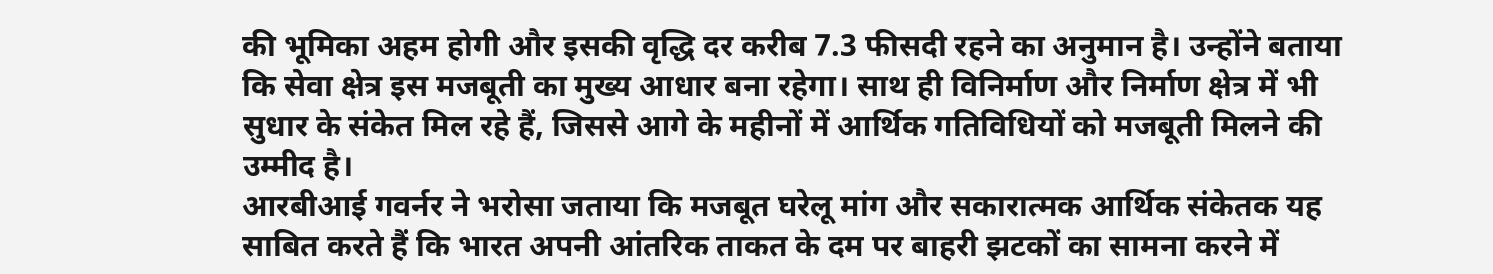की भूमिका अहम होगी और इसकी वृद्धि दर करीब 7.3 फीसदी रहने का अनुमान है। उन्होंने बताया कि सेवा क्षेत्र इस मजबूती का मुख्य आधार बना रहेगा। साथ ही विनिर्माण और निर्माण क्षेत्र में भी सुधार के संकेत मिल रहे हैं, जिससे आगे के महीनों में आर्थिक गतिविधियों को मजबूती मिलने की उम्मीद है।
आरबीआई गवर्नर ने भरोसा जताया कि मजबूत घरेलू मांग और सकारात्मक आर्थिक संकेतक यह साबित करते हैं कि भारत अपनी आंतरिक ताकत के दम पर बाहरी झटकों का सामना करने में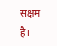सक्षम है।